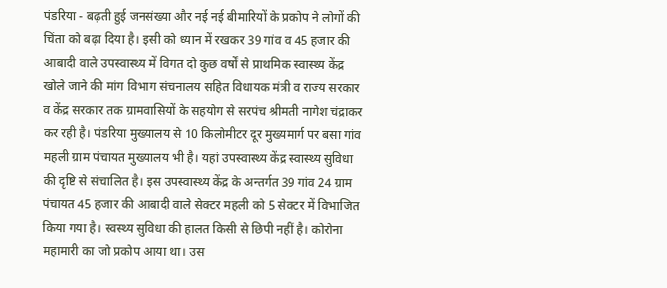पंडरिया - बढ़ती हुई जनसंख्या और नई नई बीमारियों के प्रकोप ने लोगों की चिंता को बढ़ा दिया है। इसी को ध्यान में रखकर 39 गांव व 45 हजार की आबादी वाले उपस्वास्थ्य में विगत दो कुछ वर्षों से प्राथमिक स्वास्थ्य केंद्र खोले जाने की मांग विभाग संचनालय सहित विधायक मंत्री व राज्य सरकार व केंद्र सरकार तक ग्रामवासियों के सहयोग से सरपंच श्रीमती नागेश चंद्राकर कर रही है। पंडरिया मुख्यालय से 10 किलोमीटर दूर मुख्यमार्ग पर बसा गांव महली ग्राम पंचायत मुख्यालय भी है। यहां उपस्वास्थ्य केंद्र स्वास्थ्य सुविधा की दृष्टि से संचालित है। इस उपस्वास्थ्य केंद्र के अन्तर्गत 39 गांव 24 ग्राम पंचायत 45 हजार की आबादी वाले सेक्टर महली को 5 सेक्टर में विभाजित किया गया है। स्वस्थ्य सुविधा की हालत किसी से छिपी नहीं है। कोरोना महामारी का जो प्रकोप आया था। उस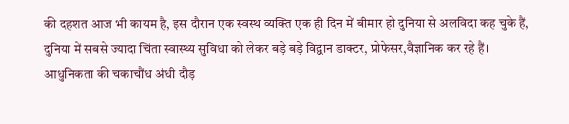की दहशत आज भी कायम है, इस दौरान एक स्वस्थ व्यक्ति एक ही दिन में बीमार हो दुनिया से अलविदा कह चुके हैं, दुनिया में सबसे ज्यादा चिंता स्वास्थ्य सुविधा को लेकर बड़े बड़े विद्वान डाक्टर, प्रोफेसर,वैज्ञानिक कर रहे हैं। आधुनिकता की चकाचौंध अंधी दौड़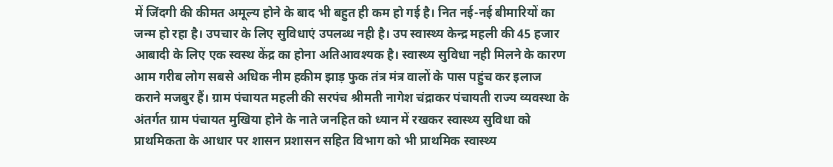में जिंदगी की कीमत अमूल्य होने के बाद भी बहुत ही कम हो गई है। नित नई-नई बीमारियों का जन्म हो रहा है। उपचार के लिए सुविधाएं उपलब्ध नही है। उप स्वास्थ्य केन्द्र महली की 45 हजार आबादी के लिए एक स्वस्थ केंद्र का होना अतिआवश्यक है। स्वास्थ्य सुविधा नही मिलने के कारण आम गरीब लोग सबसे अधिक नीम हकीम झाड़ फुक तंत्र मंत्र वालों के पास पहुंच कर इलाज कराने मजबुर हैं। ग्राम पंचायत महली की सरपंच श्रीमती नागेश चंद्राकर पंचायती राज्य व्यवस्था के अंतर्गत ग्राम पंचायत मुखिया होने के नाते जनहित को ध्यान में रखकर स्वास्थ्य सुविधा को प्राथमिकता के आधार पर शासन प्रशासन सहित विभाग को भी प्राथमिक स्वास्थ्य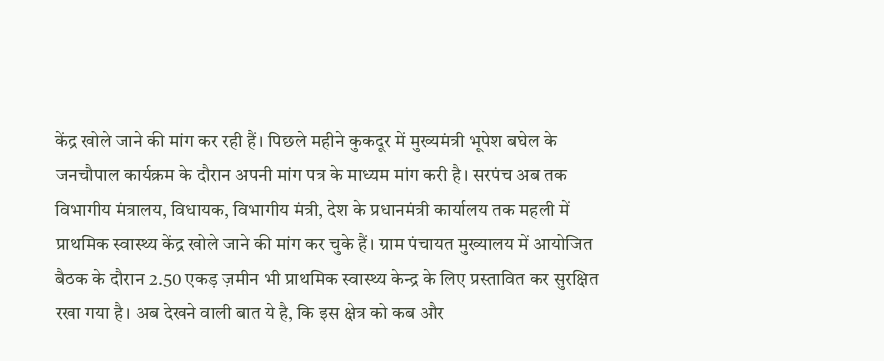केंद्र खोले जाने की मांग कर रही हैं। पिछले महीने कुकदूर में मुख्यमंत्री भूपेश बघेल के जनचौपाल कार्यक्रम के दौरान अपनी मांग पत्र के माध्यम मांग करी है। सरपंच अब तक विभागीय मंत्रालय, विधायक, विभागीय मंत्री, देश के प्रधानमंत्री कार्यालय तक महली में प्राथमिक स्वास्थ्य केंद्र खोले जाने की मांग कर चुके हैं। ग्राम पंचायत मुख्यालय में आयोजित बैठक के दौरान 2.50 एकड़ ज़मीन भी प्राथमिक स्वास्थ्य केन्द्र के लिए प्रस्तावित कर सुरक्षित रखा गया है। अब देखने वाली बात ये है, कि इस क्षेत्र को कब और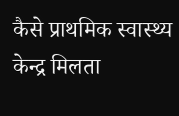कैसे प्राथमिक स्वास्थ्य केन्द्र मिलता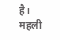है। महली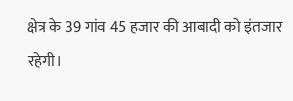क्षेत्र के 39 गांव 45 हजार की आबादी को इंतजार रहेगी।